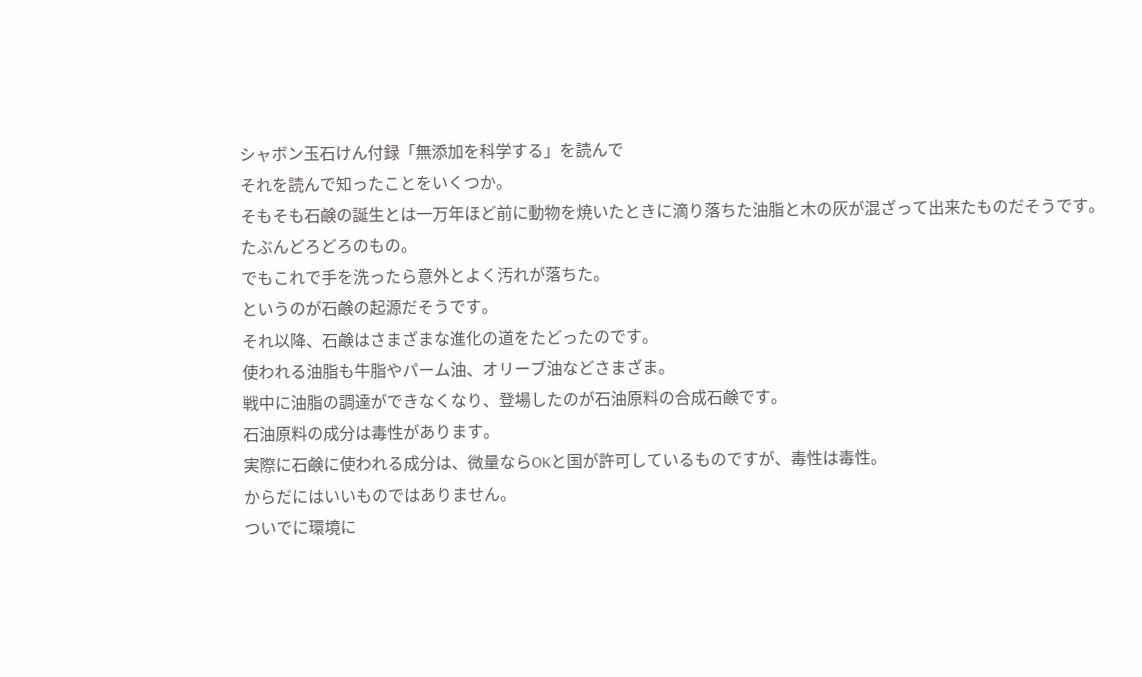シャボン玉石けん付録「無添加を科学する」を読んで
それを読んで知ったことをいくつか。
そもそも石鹸の誕生とは一万年ほど前に動物を焼いたときに滴り落ちた油脂と木の灰が混ざって出来たものだそうです。
たぶんどろどろのもの。
でもこれで手を洗ったら意外とよく汚れが落ちた。
というのが石鹸の起源だそうです。
それ以降、石鹸はさまざまな進化の道をたどったのです。
使われる油脂も牛脂やパーム油、オリーブ油などさまざま。
戦中に油脂の調達ができなくなり、登場したのが石油原料の合成石鹸です。
石油原料の成分は毒性があります。
実際に石鹸に使われる成分は、微量ならOKと国が許可しているものですが、毒性は毒性。
からだにはいいものではありません。
ついでに環境に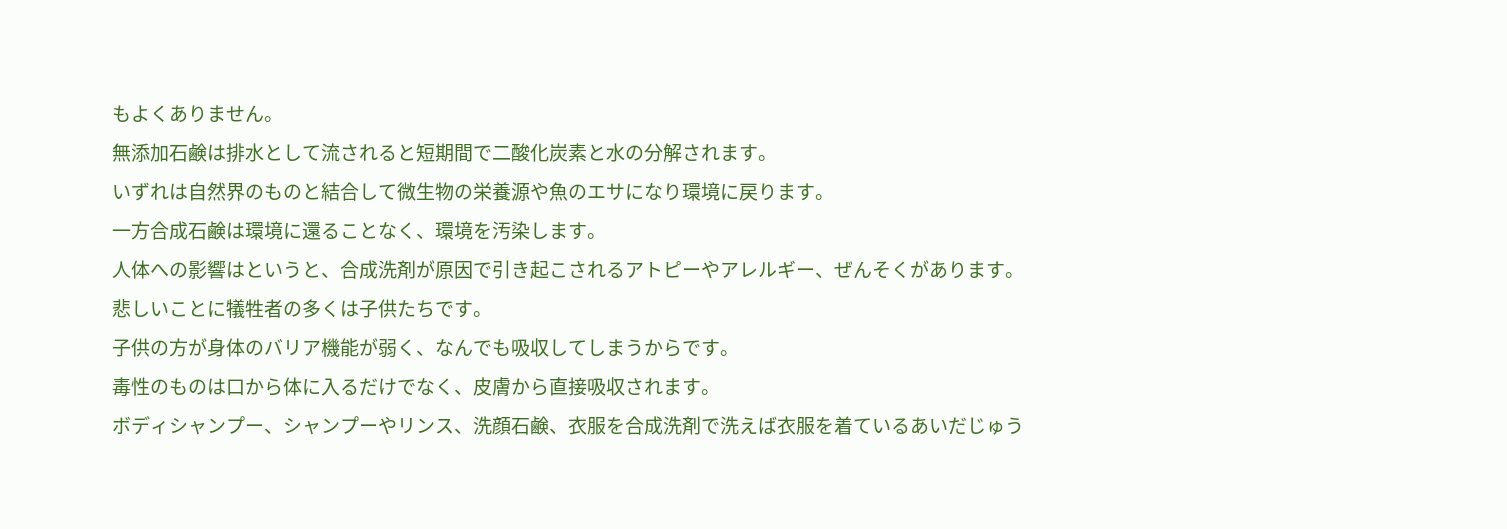もよくありません。
無添加石鹸は排水として流されると短期間で二酸化炭素と水の分解されます。
いずれは自然界のものと結合して微生物の栄養源や魚のエサになり環境に戻ります。
一方合成石鹸は環境に還ることなく、環境を汚染します。
人体への影響はというと、合成洗剤が原因で引き起こされるアトピーやアレルギー、ぜんそくがあります。
悲しいことに犠牲者の多くは子供たちです。
子供の方が身体のバリア機能が弱く、なんでも吸収してしまうからです。
毒性のものは口から体に入るだけでなく、皮膚から直接吸収されます。
ボディシャンプー、シャンプーやリンス、洗顔石鹸、衣服を合成洗剤で洗えば衣服を着ているあいだじゅう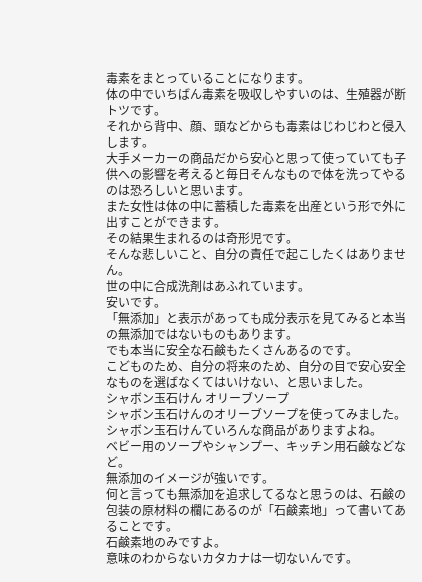毒素をまとっていることになります。
体の中でいちばん毒素を吸収しやすいのは、生殖器が断トツです。
それから背中、顔、頭などからも毒素はじわじわと侵入します。
大手メーカーの商品だから安心と思って使っていても子供への影響を考えると毎日そんなもので体を洗ってやるのは恐ろしいと思います。
また女性は体の中に蓄積した毒素を出産という形で外に出すことができます。
その結果生まれるのは奇形児です。
そんな悲しいこと、自分の責任で起こしたくはありません。
世の中に合成洗剤はあふれています。
安いです。
「無添加」と表示があっても成分表示を見てみると本当の無添加ではないものもあります。
でも本当に安全な石鹸もたくさんあるのです。
こどものため、自分の将来のため、自分の目で安心安全なものを選ばなくてはいけない、と思いました。
シャボン玉石けん オリーブソープ
シャボン玉石けんのオリーブソープを使ってみました。
シャボン玉石けんていろんな商品がありますよね。
ベビー用のソープやシャンプー、キッチン用石鹸などなど。
無添加のイメージが強いです。
何と言っても無添加を追求してるなと思うのは、石鹸の包装の原材料の欄にあるのが「石鹸素地」って書いてあることです。
石鹸素地のみですよ。
意味のわからないカタカナは一切ないんです。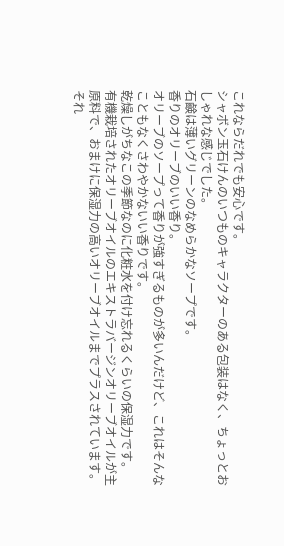これならだれでも安心です。
シャボン玉石けんのいつものキャラクターのある包装はなく、ちょっとおしゃれな感じでした。
石鹸は薄いグリーンのなめらかなソープです。
香りのオリーブのいい香り。
オリーブのソープって香りが強すぎるものが多いんだけど、これはそんなこともなくさわやかないい香りです。
乾燥しがちなこの季節なのに化粧水を付け忘れるくらいの保湿力です。
有機栽培されたオリーブオイルのエキストラバージンオリーブオイルが主原料で、おまけに保湿力の高いオリーブオイルまでプラスされています。
それ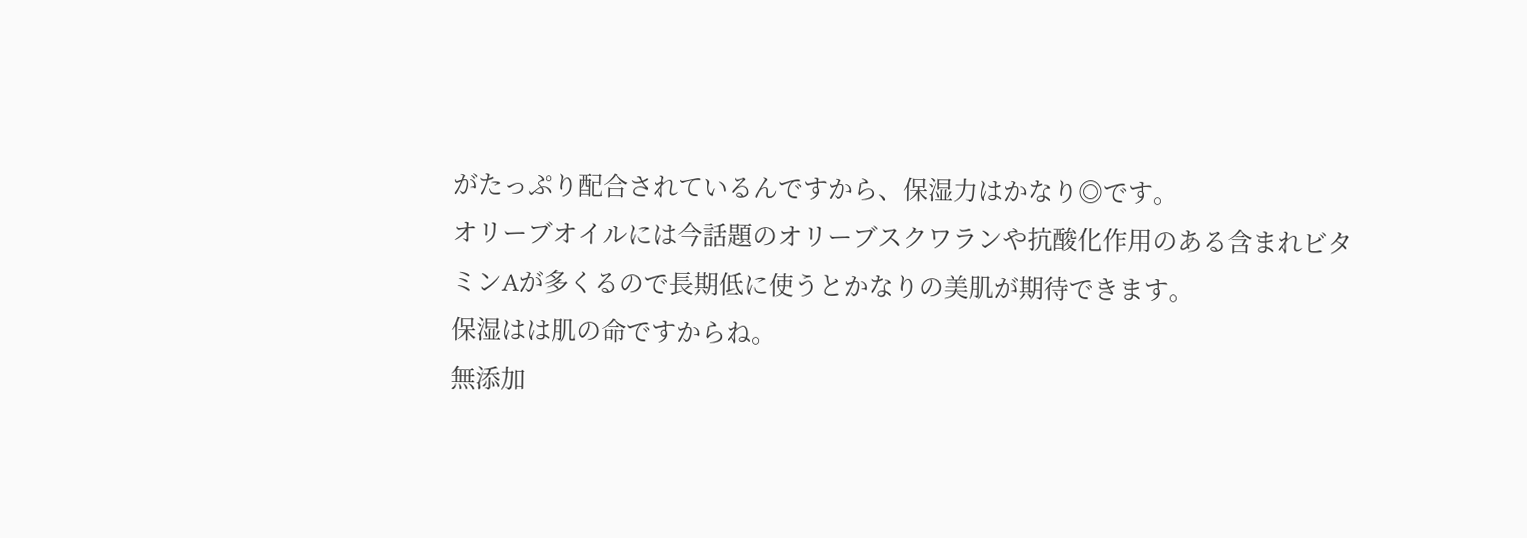がたっぷり配合されているんですから、保湿力はかなり◎です。
オリーブオイルには今話題のオリーブスクワランや抗酸化作用のある含まれビタミンAが多くるので長期低に使うとかなりの美肌が期待できます。
保湿はは肌の命ですからね。
無添加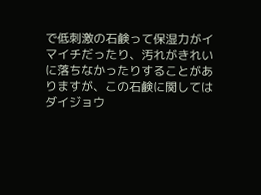で低刺激の石鹸って保湿力がイマイチだったり、汚れがきれいに落ちなかったりすることがありますが、この石鹸に関してはダイジョウ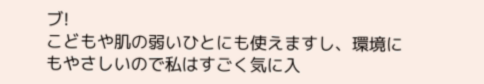ブ!
こどもや肌の弱いひとにも使えますし、環境にもやさしいので私はすごく気に入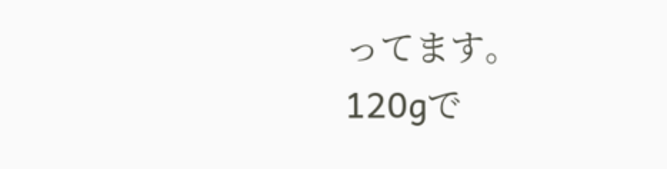ってます。
120gで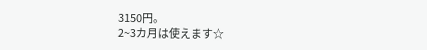3150円。
2~3カ月は使えます☆